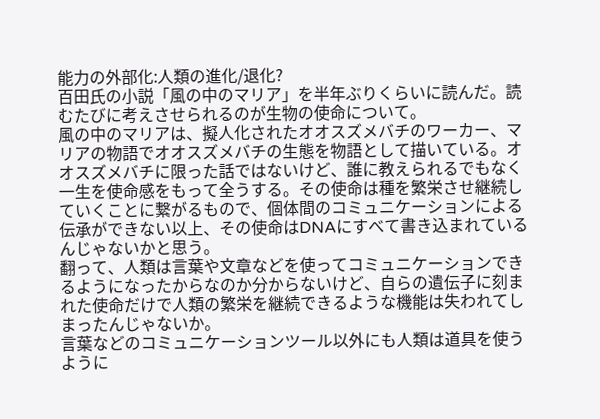能力の外部化:人類の進化/退化?
百田氏の小説「風の中のマリア」を半年ぶりくらいに読んだ。読むたびに考えさせられるのが生物の使命について。
風の中のマリアは、擬人化されたオオスズメバチのワーカー、マリアの物語でオオスズメバチの生態を物語として描いている。オオスズメバチに限った話ではないけど、誰に教えられるでもなく一生を使命感をもって全うする。その使命は種を繁栄させ継続していくことに繋がるもので、個体間のコミュニケーションによる伝承ができない以上、その使命はDNAにすべて書き込まれているんじゃないかと思う。
翻って、人類は言葉や文章などを使ってコミュニケーションできるようになったからなのか分からないけど、自らの遺伝子に刻まれた使命だけで人類の繁栄を継続できるような機能は失われてしまったんじゃないか。
言葉などのコミュニケーションツール以外にも人類は道具を使うように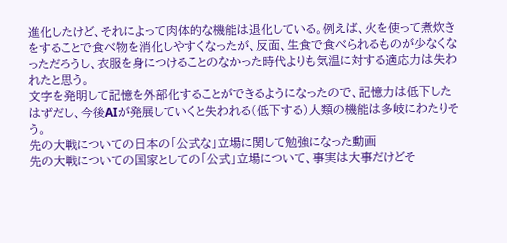進化したけど、それによって肉体的な機能は退化している。例えば、火を使って煮炊きをすることで食べ物を消化しやすくなったが、反面、生食で食べられるものが少なくなっただろうし、衣服を身につけることのなかった時代よりも気温に対する適応力は失われたと思う。
文字を発明して記憶を外部化することができるようになったので、記憶力は低下したはずだし、今後AIが発展していくと失われる(低下する)人類の機能は多岐にわたりそう。
先の大戦についての日本の「公式な」立場に関して勉強になった動画
先の大戦についての国家としての「公式」立場について、事実は大事だけどそ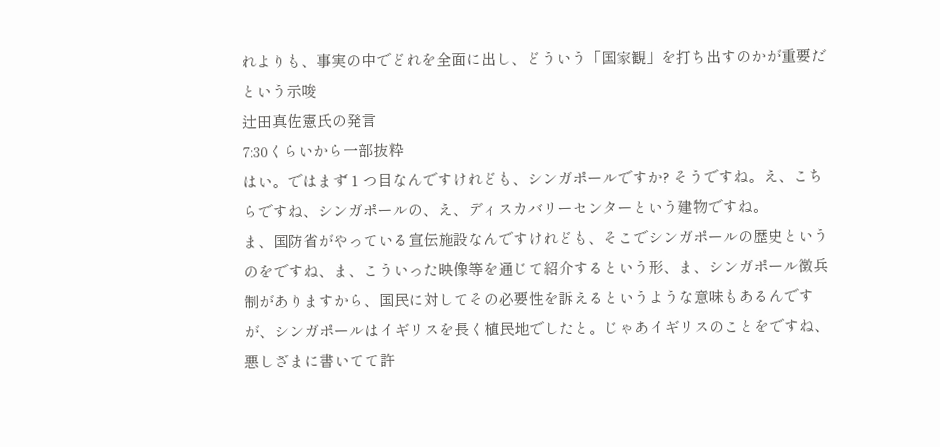れよりも、事実の中でどれを全面に出し、どういう「国家観」を打ち出すのかが重要だという示唆
辻田真佐憲氏の発言
7:30くらいから一部抜粋
はい。ではまず 1 つ目なんですけれども、シンガポールですか? そうですね。え、こちらですね、シンガポールの、え、ディスカバリーセンターという建物ですね。
ま、国防省がやっている宣伝施設なんですけれども、そこでシンガポールの歴史というのをですね、ま、こういった映像等を通じて紹介するという形、ま、シンガポール徴兵制がありますから、国民に対してその必要性を訴えるというような意味もあるんですが、シンガポールはイギリスを長く植民地でしたと。じゃあイギリスのことをですね、悪しざまに書いてて許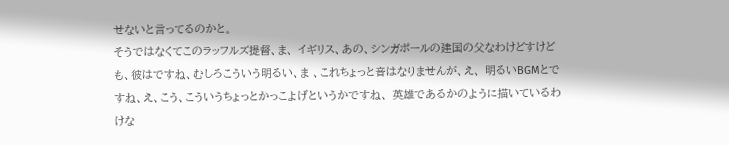せないと言ってるのかと。
そうではなくてこのラッフルズ提督、ま、 イギリス、あの、シンガポールの建国の父なわけどすけども、彼はですね、むしろこういう明るい、ま 、これちょっと音はなりませんが、え、 明るいBGMとですね、え、こう、こういうちょっとかっこよげというかですね、 英雄であるかのように描いているわけな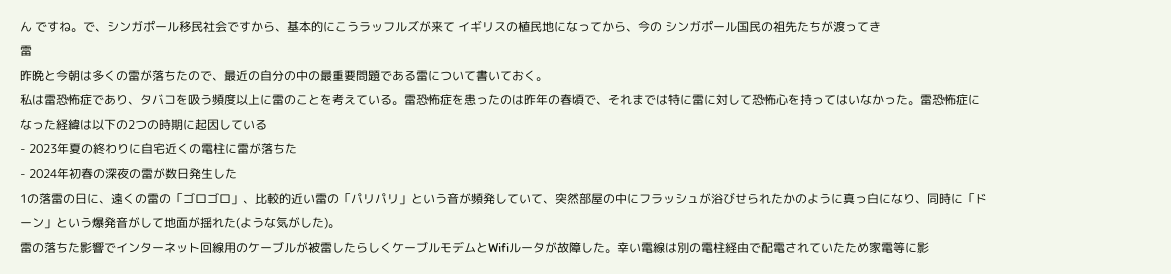ん ですね。で、シンガポール移民社会ですから、基本的にこうラッフルズが来て イギリスの植民地になってから、今の シンガポール国民の祖先たちが渡ってき
雷
昨晩と今朝は多くの雷が落ちたので、最近の自分の中の最重要問題である雷について書いておく。
私は雷恐怖症であり、タバコを吸う頻度以上に雷のことを考えている。雷恐怖症を患ったのは昨年の春頃で、それまでは特に雷に対して恐怖心を持ってはいなかった。雷恐怖症になった経緯は以下の2つの時期に起因している
- 2023年夏の終わりに自宅近くの電柱に雷が落ちた
- 2024年初春の深夜の雷が数日発生した
1の落雷の日に、遠くの雷の「ゴロゴロ」、比較的近い雷の「パリパリ」という音が頻発していて、突然部屋の中にフラッシュが浴びせられたかのように真っ白になり、同時に「ドーン」という爆発音がして地面が揺れた(ような気がした)。
雷の落ちた影響でインターネット回線用のケーブルが被雷したらしくケーブルモデムとWifiルータが故障した。幸い電線は別の電柱経由で配電されていたため家電等に影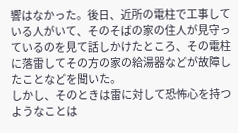響はなかった。後日、近所の電柱で工事している人がいて、そのそばの家の住人が見守っているのを見て話しかけたところ、その電柱に落雷してその方の家の給湯器などが故障したことなどを聞いた。
しかし、そのときは雷に対して恐怖心を持つようなことは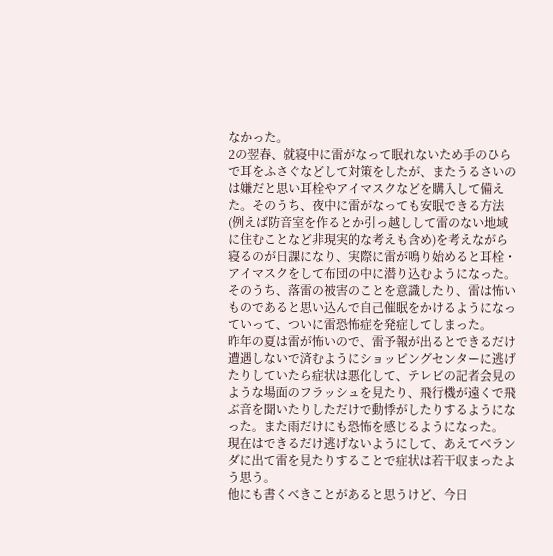なかった。
2の翌春、就寝中に雷がなって眠れないため手のひらで耳をふさぐなどして対策をしたが、またうるさいのは嫌だと思い耳栓やアイマスクなどを購入して備えた。そのうち、夜中に雷がなっても安眠できる方法(例えば防音室を作るとか引っ越しして雷のない地域に住むことなど非現実的な考えも含め)を考えながら寝るのが日課になり、実際に雷が鳴り始めると耳栓・アイマスクをして布団の中に潜り込むようになった。
そのうち、落雷の被害のことを意識したり、雷は怖いものであると思い込んで自己催眠をかけるようになっていって、ついに雷恐怖症を発症してしまった。
昨年の夏は雷が怖いので、雷予報が出るとできるだけ遭遇しないで済むようにショッピングセンターに逃げたりしていたら症状は悪化して、テレビの記者会見のような場面のフラッシュを見たり、飛行機が遠くで飛ぶ音を聞いたりしただけで動悸がしたりするようになった。また雨だけにも恐怖を感じるようになった。
現在はできるだけ逃げないようにして、あえてベランダに出て雷を見たりすることで症状は若干収まったよう思う。
他にも書くべきことがあると思うけど、今日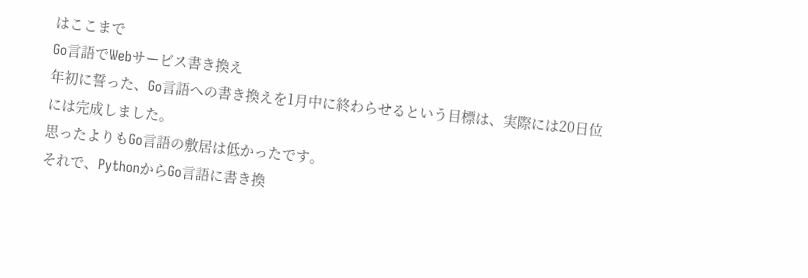はここまで
Go言語でWebサービス書き換え
年初に誓った、Go言語への書き換えを1月中に終わらせるという目標は、実際には20日位には完成しました。
思ったよりもGo言語の敷居は低かったです。
それで、PythonからGo言語に書き換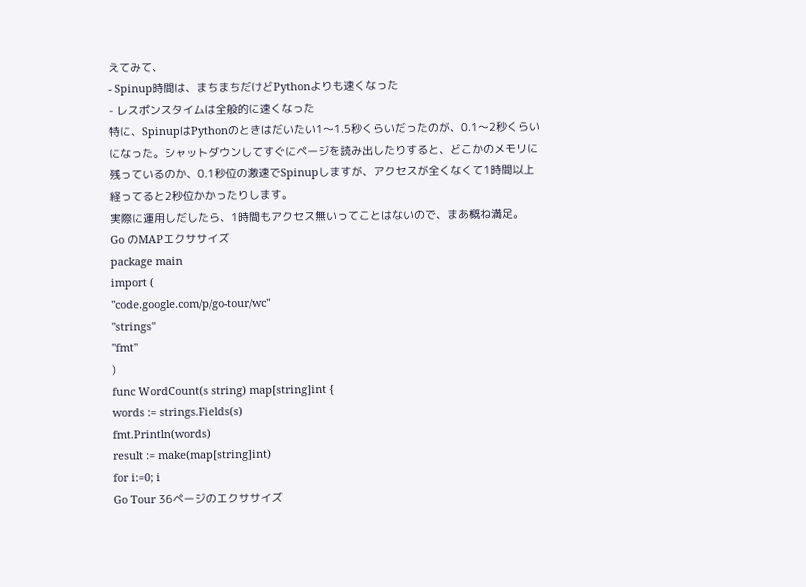えてみて、
- Spinup時間は、まちまちだけどPythonよりも速くなった
- レスポンスタイムは全般的に速くなった
特に、SpinupはPythonのときはだいたい1〜1.5秒くらいだったのが、0.1〜2秒くらいになった。シャットダウンしてすぐにページを読み出したりすると、どこかのメモリに残っているのか、0.1秒位の激速でSpinupしますが、アクセスが全くなくて1時間以上経ってると2秒位かかったりします。
実際に運用しだしたら、1時間もアクセス無いってことはないので、まあ概ね満足。
Go のMAPエクササイズ
package main
import (
"code.google.com/p/go-tour/wc"
"strings"
"fmt"
)
func WordCount(s string) map[string]int {
words := strings.Fields(s)
fmt.Println(words)
result := make(map[string]int)
for i:=0; i
Go Tour 36ページのエクササイズ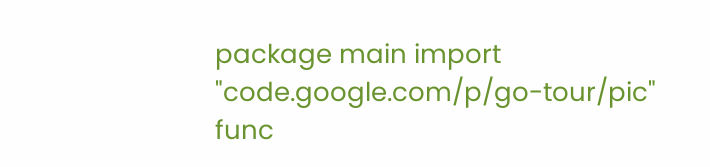package main import "code.google.com/p/go-tour/pic" func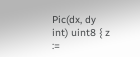Pic(dx, dy int) uint8 { z :=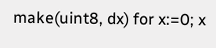make(uint8, dx) for x:=0; x